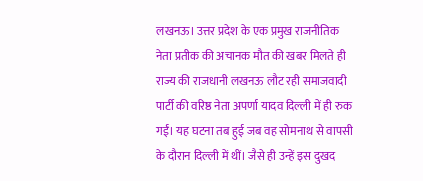लखनऊ। उत्तर प्रदेश के एक प्रमुख राजनीतिक नेता प्रतीक की अचानक मौत की खबर मिलते ही राज्य की राजधानी लखनऊ लौट रही समाजवादी पार्टी की वरिष्ठ नेता अपर्णा यादव दिल्ली में ही रुक गईं। यह घटना तब हुई जब वह सोमनाथ से वापसी के दौरान दिल्ली में थीं। जैसे ही उन्हें इस दुखद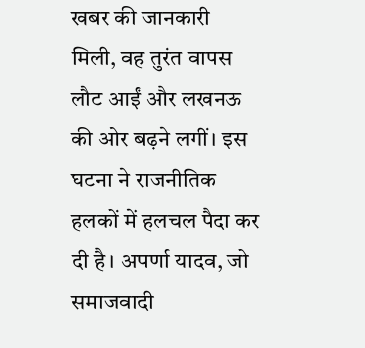खबर की जानकारी मिली, वह तुरंत वापस लौट आईं और लखनऊ की ओर बढ़ने लगीं। इस घटना ने राजनीतिक हलकों में हलचल पैदा कर दी है। अपर्णा यादव, जो समाजवादी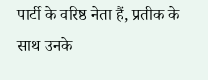पार्टी के वरिष्ठ नेता हैं, प्रतीक के साथ उनके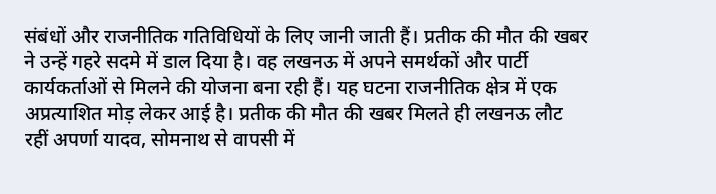संबंधों और राजनीतिक गतिविधियों के लिए जानी जाती हैं। प्रतीक की मौत की खबर ने उन्हें गहरे सदमे में डाल दिया है। वह लखनऊ में अपने समर्थकों और पार्टी कार्यकर्ताओं से मिलने की योजना बना रही हैं। यह घटना राजनीतिक क्षेत्र में एक अप्रत्याशित मोड़ लेकर आई है। प्रतीक की मौत की खबर मिलते ही लखनऊ लौट रहीं अपर्णा यादव, सोमनाथ से वापसी में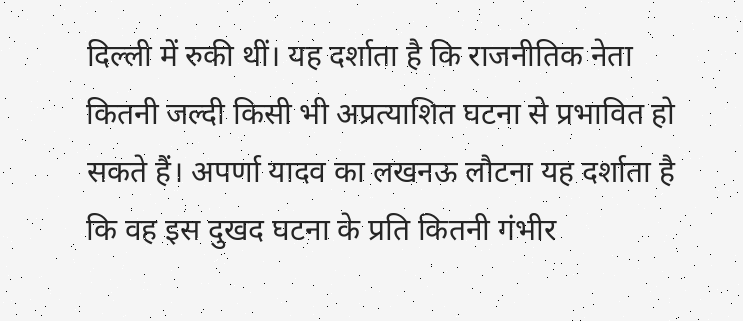दिल्ली में रुकी थीं। यह दर्शाता है कि राजनीतिक नेता कितनी जल्दी किसी भी अप्रत्याशित घटना से प्रभावित हो सकते हैं। अपर्णा यादव का लखनऊ लौटना यह दर्शाता है कि वह इस दुखद घटना के प्रति कितनी गंभीर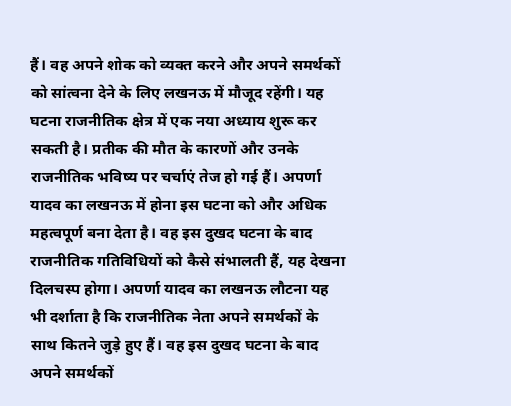हैं। वह अपने शोक को व्यक्त करने और अपने समर्थकों को सांत्वना देने के लिए लखनऊ में मौजूद रहेंगी। यह घटना राजनीतिक क्षेत्र में एक नया अध्याय शुरू कर सकती है। प्रतीक की मौत के कारणों और उनके राजनीतिक भविष्य पर चर्चाएं तेज हो गई हैं। अपर्णा यादव का लखनऊ में होना इस घटना को और अधिक महत्वपूर्ण बना देता है। वह इस दुखद घटना के बाद राजनीतिक गतिविधियों को कैसे संभालती हैं, यह देखना दिलचस्प होगा। अपर्णा यादव का लखनऊ लौटना यह भी दर्शाता है कि राजनीतिक नेता अपने समर्थकों के साथ कितने जुड़े हुए हैं। वह इस दुखद घटना के बाद अपने समर्थकों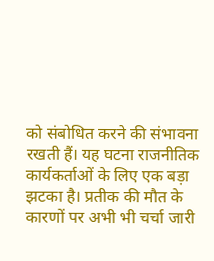को संबोधित करने की संभावना रखती हैं। यह घटना राजनीतिक कार्यकर्ताओं के लिए एक बड़ा झटका है। प्रतीक की मौत के कारणों पर अभी भी चर्चा जारी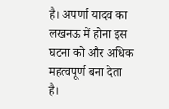है। अपर्णा यादव का लखनऊ में होना इस घटना को और अधिक महत्वपूर्ण बना देता है।